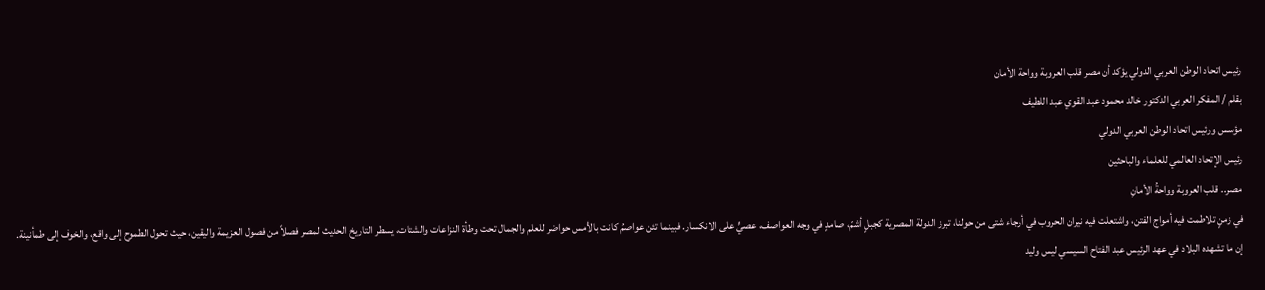رئيس اتحاد الوطن العربي الدولي يؤكد أن مصر قلب العروبة وواحة الأمان
بقلم / المفكر العربي الدكتور خالد محمود عبد القوي عبد اللطيف
مؤسس ورئيس اتحاد الوطن العربي الدولي
رئيس الإتحاد العالمي للعلماء والباحثين
مصر.. قلب العروبة وواحةُ الأمانِ
في زمنٍ تلاطمت فيه أمواج الفتن، واشتعلت فيه نيران الحروب في أرجاء شتى من حولنا، تبرز الدولة المصرية كجبلٍ أشمّ، صامدٍ في وجه العواصف، عصيٍّ على الانكسار. فبينما تئن عواصمُ كانت بالأمس حواضر للعلم والجمال تحت وطأة النزاعات والشتات، يسطر التاريخ الحديث لمصر فصلاً من فصول العزيمة واليقين، حيث تحول الطموح إلى واقع، والخوف إلى طمأنينة.
إن ما تشهده البلاد في عهد الرئيس عبد الفتاح السيسي ليس وليد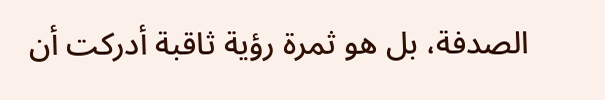الصدفة، بل هو ثمرة رؤية ثاقبة أدركت أن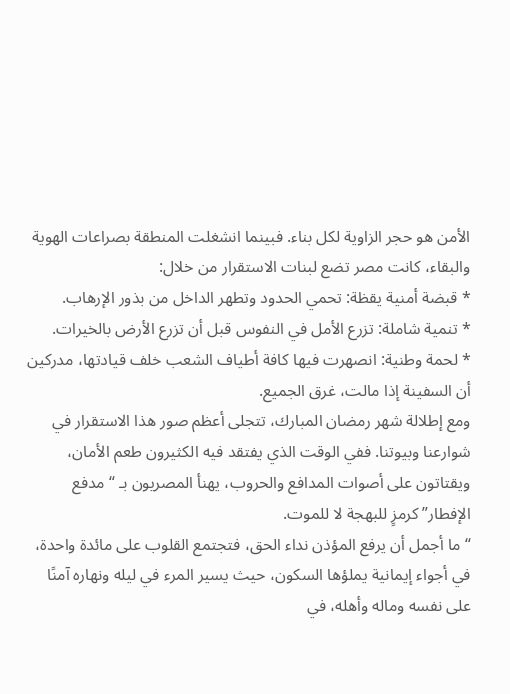الأمن هو حجر الزاوية لكل بناء. فبينما انشغلت المنطقة بصراعات الهوية والبقاء، كانت مصر تضع لبنات الاستقرار من خلال:
* قبضة أمنية يقظة: تحمي الحدود وتطهر الداخل من بذور الإرهاب.
* تنمية شاملة: تزرع الأمل في النفوس قبل أن تزرع الأرض بالخيرات.
* لحمة وطنية: انصهرت فيها كافة أطياف الشعب خلف قيادتها، مدركين أن السفينة إذا مالت، غرق الجميع.
ومع إطلالة شهر رمضان المبارك، تتجلى أعظم صور هذا الاستقرار في شوارعنا وبيوتنا. ففي الوقت الذي يفتقد فيه الكثيرون طعم الأمان، ويقتاتون على أصوات المدافع والحروب، يهنأ المصريون بـ “مدفع الإفطار” كرمزٍ للبهجة لا للموت.
“ما أجمل أن يرفع المؤذن نداء الحق، فتجتمع القلوب على مائدة واحدة، في أجواء إيمانية يملؤها السكون، حيث يسير المرء في ليله ونهاره آمنًا على نفسه وماله وأهله، في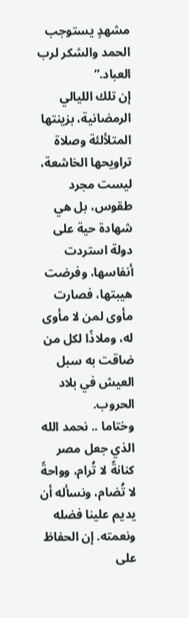مشهدٍ يستوجب الحمد والشكر لرب العباد.”
إن تلك الليالي الرمضانية، بزينتها المتلألئة وصلاة تراويحها الخاشعة، ليست مجرد طقوس، بل هي شهادة حية على دولة استردت أنفاسها، وفرضت هيبتها، فصارت مأوى لمن لا مأوى له، وملاذًا لكل من ضاقت به سبل العيش في بلاد الحروب.
وختاما .. نحمد الله الذي جعل مصر كنانةً لا تُرام، وواحةً لا تُضام، ونسأله أن يديم علينا فضله ونعمته. إن الحفاظ على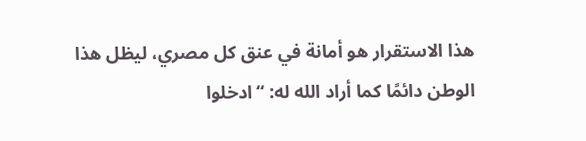هذا الاستقرار هو أمانة في عنق كل مصري، ليظل هذا الوطن دائمًا كما أراد الله له: “ادخلوا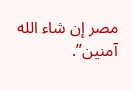مصر إن شاء الله آمنين”.